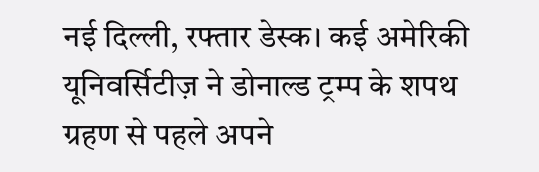नई दिल्ली, रफ्तार डेस्क। कई अमेरिकी यूनिवर्सिटीज़ ने डोनाल्ड ट्रम्प के शपथ ग्रहण से पहले अपने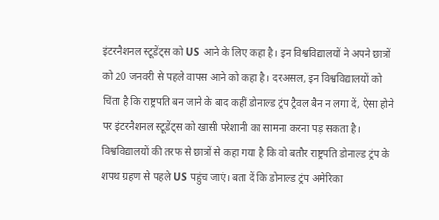इंटरनैशनल स्टूडेंट्स को US आने के लिए कहा है। इन विश्वविद्यालयों ने अपने छात्रों को 20 जनवरी से पहले वापस आने को कहा है। दरअसल, इन विश्वविद्यालयों को चिंता है कि राष्ट्रपति बन जाने के बाद कहीं डोनाल्ड ट्रंप ट्रैवल बैन न लगा दें, ऐसा होने पर इंटरनैशनल स्टूडेंट्स को खासी परेशानी का सामना करना पड़ सकता है।
विश्वविद्यालयों की तरफ से छात्रों से कहा गया है कि वो बतौर राष्ट्रपति डोनाल्ड ट्रंप के शपथ ग्रहण से पहले US पहुंच जाएं। बता दें कि डोनाल्ड ट्रंप अमेरिका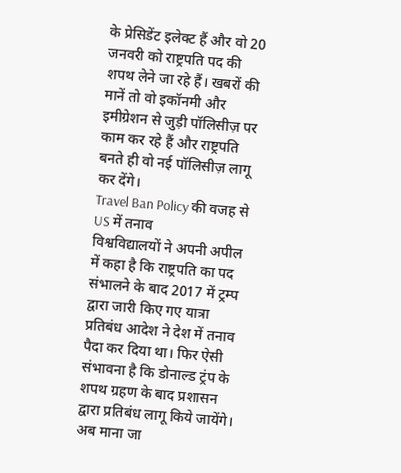के प्रेसिडेंट इलेक्ट हैं और वो 20 जनवरी को राष्ट्रपति पद की शपथ लेने जा रहे हैं। खबरों की मानें तो वो इकॉनमी और इमीग्रेशन से जुड़ी पॉलिसीज़ पर काम कर रहे हैं और राष्ट्रपति बनते ही वो नई पॉलिसीज़ लागू कर देंगे।
Travel Ban Policy की वजह से US में तनाव
विश्वविद्यालयों ने अपनी अपील में कहा है कि राष्ट्रपति का पद संभालने के बाद 2017 में ट्रम्प द्वारा जारी किए गए यात्रा प्रतिबंध आदेश ने देश में तनाव पैदा कर दिया था। फिर ऐसी संभावना है कि डोनाल्ड ट्रंप के शपथ ग्रहण के बाद प्रशासन द्वारा प्रतिबंध लागू किये जायेंगे। अब माना जा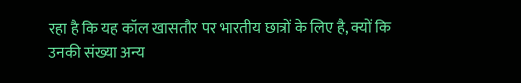रहा है कि यह कॉल खासतौर पर भारतीय छात्रों के लिए है, क्यों कि उनकी संख्या अन्य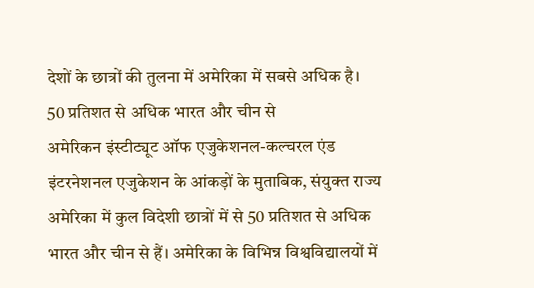देशों के छात्रों की तुलना में अमेरिका में सबसे अधिक है।
50 प्रतिशत से अधिक भारत और चीन से
अमेरिकन इंस्टीट्यूट ऑफ एजुकेशनल-कल्चरल एंड इंटरनेशनल एजुकेशन के आंकड़ों के मुताबिक, संयुक्त राज्य अमेरिका में कुल विदेशी छात्रों में से 50 प्रतिशत से अधिक भारत और चीन से हैं। अमेरिका के विभिन्न विश्वविद्यालयों में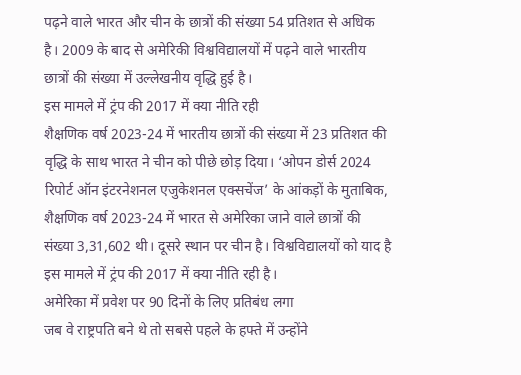पढ़ने वाले भारत और चीन के छात्रों की संख्या 54 प्रतिशत से अधिक है। 2009 के बाद से अमेरिकी विश्वविद्यालयों में पढ़ने वाले भारतीय छात्रों की संख्या में उल्लेखनीय वृद्धि हुई है।
इस मामले में ट्रंप की 2017 में क्या नीति रही
शैक्षणिक वर्ष 2023-24 में भारतीय छात्रों की संख्या में 23 प्रतिशत की वृद्धि के साथ भारत ने चीन को पीछे छोड़ दिया। ‘ओपन डोर्स 2024 रिपोर्ट ऑन इंटरनेशनल एजुकेशनल एक्सचेंज’ के आंकड़ों के मुताबिक, शैक्षणिक वर्ष 2023-24 में भारत से अमेरिका जाने वाले छात्रों की संख्या 3,31,602 थी। दूसरे स्थान पर चीन है। विश्वविद्यालयों को याद है इस मामले में ट्रंप की 2017 में क्या नीति रही है।
अमेरिका में प्रवेश पर 90 दिनों के लिए प्रतिबंध लगा
जब वे राष्ट्रपति बने थे तो सबसे पहले के हफ्ते में उन्होंने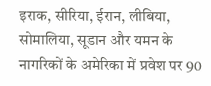इराक, सीरिया, ईरान, लीबिया, सोमालिया, सूडान और यमन के नागरिकों के अमेरिका में प्रवेश पर 90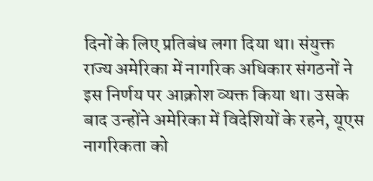दिनों के लिए प्रतिबंध लगा दिया था। संयुक्त राज्य अमेरिका में नागरिक अधिकार संगठनों ने इस निर्णय पर आक्रोश व्यक्त किया था। उसके बाद उन्होंने अमेरिका में विदेशियों के रहने, यूएस नागरिकता को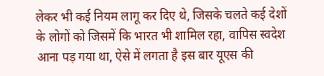लेकर भी कई नियम लागू कर दिए थे, जिसके चलते कई देशों के लोगों को जिसमें कि भारत भी शामिल रहा, वापिस स्वदेश आना पड़ गया था, ऐसे में लगता है इस बार यूएस की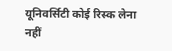यूनिवर्सिटी कोई रिस्क लेना नहीं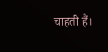चाहती हैं।